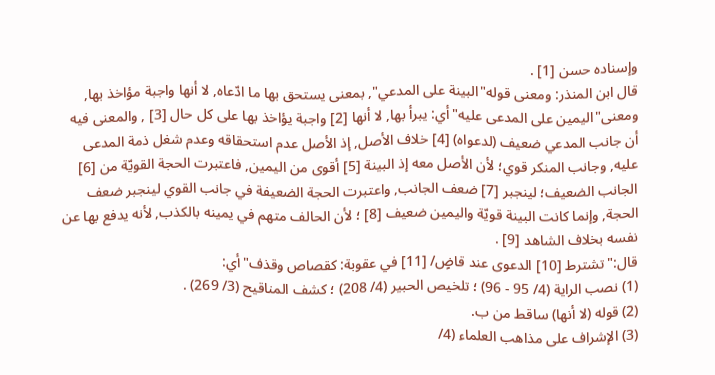وإسناده حسن [1] .
قال ابن المنذر: ومعنى قوله"البينة على المدعي", بمعنى يستحق بها ما ادّعاه, لا أنها واجبة مؤاخذ بها, ومعنى"اليمين على المدعى عليه"أي: يبرأ بها, لا أنها [2] واجبة يؤاخذ بها على كل حال [3] , والمعنى فيه أن جانب المدعي ضعيف (لدعواه) [4] خلاف الأصل, إذ الأصل عدم استحقاقه وعدم شغل ذمة المدعى عليه, وجانب المنكر قوي؛ لأن الأصل معه إذ البينة [5] أقوى من اليمين, فاعتبرت الحجة القويّة من [6] الجانب الضعيف؛ لينجبر [7] ضعف الجانب, واعتبرت الحجة الضعيفة في جانب القوي لينجبر ضعف الحجة, وإنما كانت البينة قويّة واليمين ضعيف [8] ؛ لأن الحالف متهم في يمينه بالكذب, لأنه يدفع بها عن نفسه بخلاف الشاهد [9] .
قال:"تشترط [10] الدعوى عند قاضٍ/ [11] في عقوبة: كقصاص وقذف"أي:
(1) نصب الراية (4/ 95 - 96) ؛ تلخيص الحبير (4/ 208) ؛ كشف المناقيح (3/ 269) .
(2) قوله (لا أنها) ساقط من ب.
(3) الإشراف على مذاهب العلماء (4/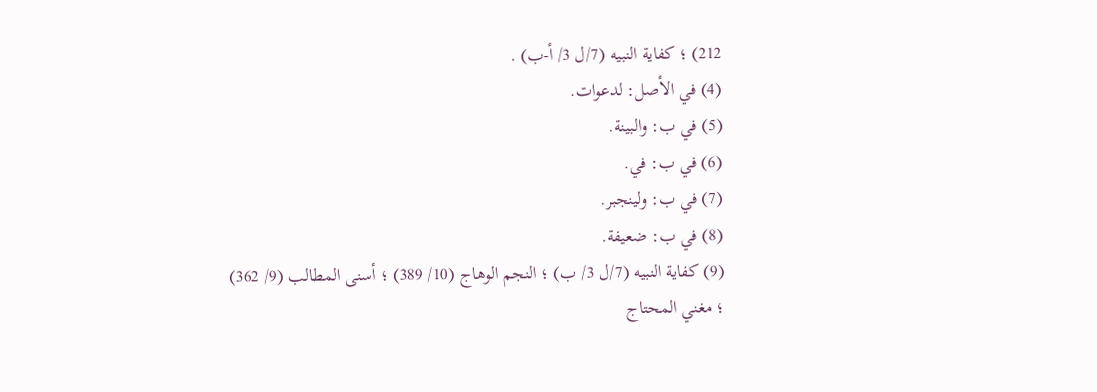212) ؛ كفاية النبيه (7/ل 3/ أ-ب) .
(4) في الأصل: لدعوات.
(5) في ب: والبينة.
(6) في ب: في.
(7) في ب: ولينجبر.
(8) في ب: ضعيفة.
(9) كفاية النبيه (7/ل 3/ ب) ؛ النجم الوهاج (10/ 389) ؛ أسنى المطالب (9/ 362) ؛ مغني المحتاج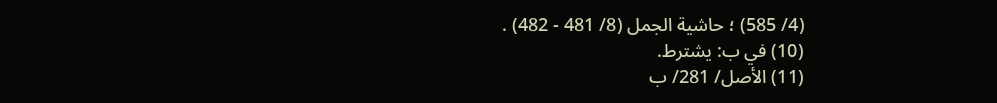(4/ 585) ؛ حاشية الجمل (8/ 481 - 482) .
(10) في ب: يشترط.
(11) الأصل/ 281/ ب